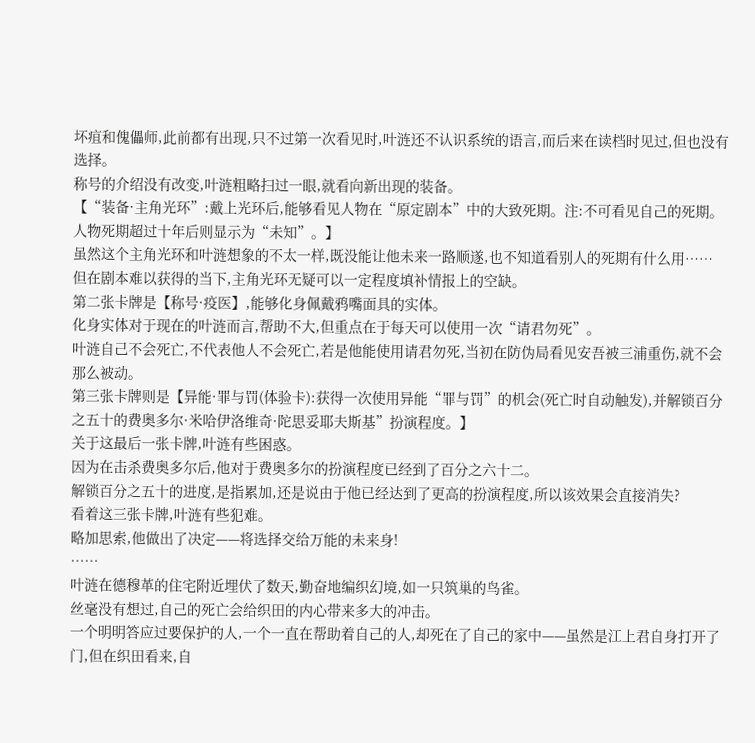坏疽和傀儡师,此前都有出现,只不过第一次看见时,叶涟还不认识系统的语言,而后来在读档时见过,但也没有选择。
称号的介绍没有改变,叶涟粗略扫过一眼,就看向新出现的装备。
【“装备·主角光环”:戴上光环后,能够看见人物在“原定剧本”中的大致死期。注:不可看见自己的死期。人物死期超过十年后则显示为“未知”。】
虽然这个主角光环和叶涟想象的不太一样,既没能让他未来一路顺遂,也不知道看别人的死期有什么用……
但在剧本难以获得的当下,主角光环无疑可以一定程度填补情报上的空缺。
第二张卡牌是【称号·疫医】,能够化身佩戴鸦嘴面具的实体。
化身实体对于现在的叶涟而言,帮助不大,但重点在于每天可以使用一次“请君勿死”。
叶涟自己不会死亡,不代表他人不会死亡,若是他能使用请君勿死,当初在防伪局看见安吾被三浦重伤,就不会那么被动。
第三张卡牌则是【异能·罪与罚(体验卡):获得一次使用异能“罪与罚”的机会(死亡时自动触发),并解锁百分之五十的费奥多尔·米哈伊洛维奇·陀思妥耶夫斯基”扮演程度。】
关于这最后一张卡牌,叶涟有些困惑。
因为在击杀费奥多尔后,他对于费奥多尔的扮演程度已经到了百分之六十二。
解锁百分之五十的进度,是指累加,还是说由于他已经达到了更高的扮演程度,所以该效果会直接消失?
看着这三张卡牌,叶涟有些犯难。
略加思索,他做出了决定——将选择交给万能的未来身!
……
叶涟在德穆革的住宅附近埋伏了数天,勤奋地编织幻境,如一只筑巢的鸟雀。
丝毫没有想过,自己的死亡会给织田的内心带来多大的冲击。
一个明明答应过要保护的人,一个一直在帮助着自己的人,却死在了自己的家中——虽然是江上君自身打开了门,但在织田看来,自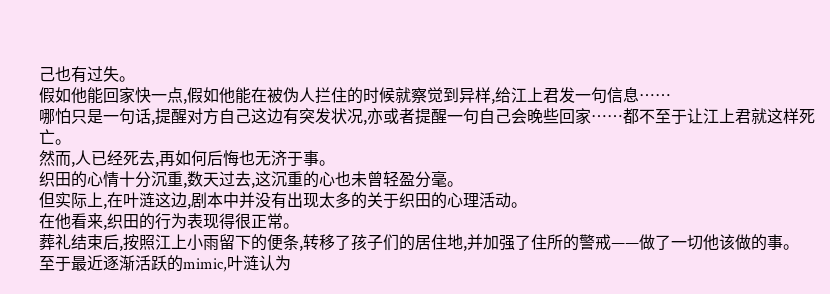己也有过失。
假如他能回家快一点,假如他能在被伪人拦住的时候就察觉到异样,给江上君发一句信息……
哪怕只是一句话,提醒对方自己这边有突发状况,亦或者提醒一句自己会晚些回家……都不至于让江上君就这样死亡。
然而,人已经死去,再如何后悔也无济于事。
织田的心情十分沉重,数天过去,这沉重的心也未曾轻盈分毫。
但实际上,在叶涟这边,剧本中并没有出现太多的关于织田的心理活动。
在他看来,织田的行为表现得很正常。
葬礼结束后,按照江上小雨留下的便条,转移了孩子们的居住地,并加强了住所的警戒——做了一切他该做的事。
至于最近逐渐活跃的mimic,叶涟认为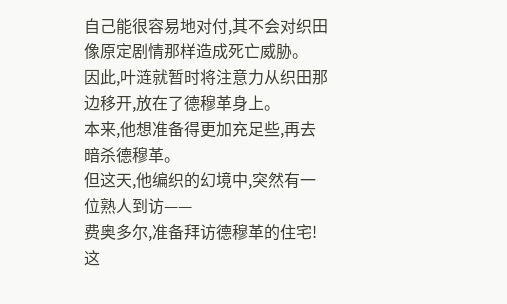自己能很容易地对付,其不会对织田像原定剧情那样造成死亡威胁。
因此,叶涟就暂时将注意力从织田那边移开,放在了德穆革身上。
本来,他想准备得更加充足些,再去暗杀德穆革。
但这天,他编织的幻境中,突然有一位熟人到访——
费奥多尔,准备拜访德穆革的住宅!
这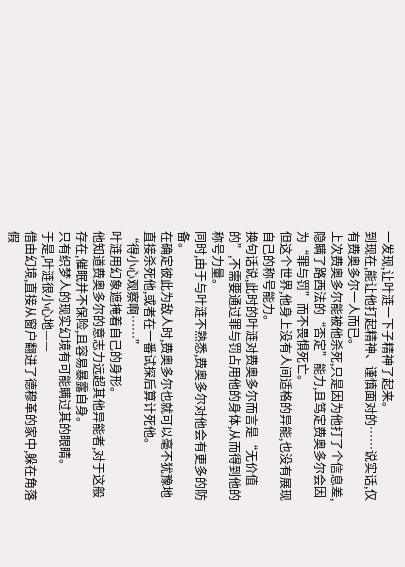一发现,让叶涟一下子精神了起来。
到现在,能让他打起精神、谨慎面对的……说实话,仅有费奥多尔一人而已。
上次费奥多尔能被他杀死,只是因为他打了个信息差,隐瞒了路西法的“否定”能力,且笃定费奥多尔会因为“罪与罚”而不畏惧死亡。
但这个世界,他身上没有人间适格的异能,也没有展现自己的称号能力。
换句话说,此时的叶涟对费奥多尔而言是“无价值的”,不需要通过罪与罚占用他的身体,从而得到他的称号力量。
同时,由于与叶涟不熟悉,费奥多尔对他会有更多的防备。
在确定彼此为敌人时,费奥多尔也就可以毫不犹豫地直接杀死他,或者在一番试探后算计死他。
“得小心观察啊……”
叶涟用幻象遮掩着自己的身形。
他知道费奥多尔的意志力远超其他异能者,对于这般存在,催眠并不保险,且容易暴露自身。
只有织梦人的现实幻境有可能瞒过其的眼睛。
于是,叶涟很小心地——
借由幻境,直接从窗户翻进了德穆革的家中,躲在角落假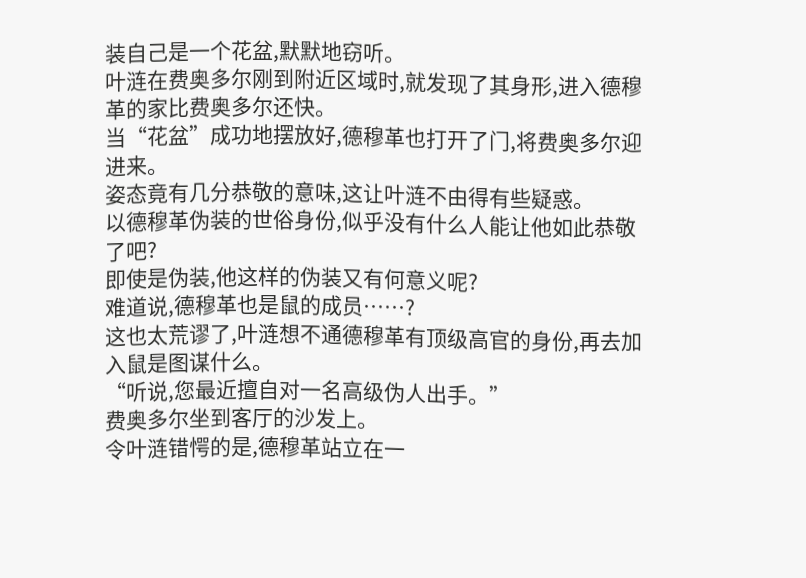装自己是一个花盆,默默地窃听。
叶涟在费奥多尔刚到附近区域时,就发现了其身形,进入德穆革的家比费奥多尔还快。
当“花盆”成功地摆放好,德穆革也打开了门,将费奥多尔迎进来。
姿态竟有几分恭敬的意味,这让叶涟不由得有些疑惑。
以德穆革伪装的世俗身份,似乎没有什么人能让他如此恭敬了吧?
即使是伪装,他这样的伪装又有何意义呢?
难道说,德穆革也是鼠的成员……?
这也太荒谬了,叶涟想不通德穆革有顶级高官的身份,再去加入鼠是图谋什么。
“听说,您最近擅自对一名高级伪人出手。”
费奥多尔坐到客厅的沙发上。
令叶涟错愕的是,德穆革站立在一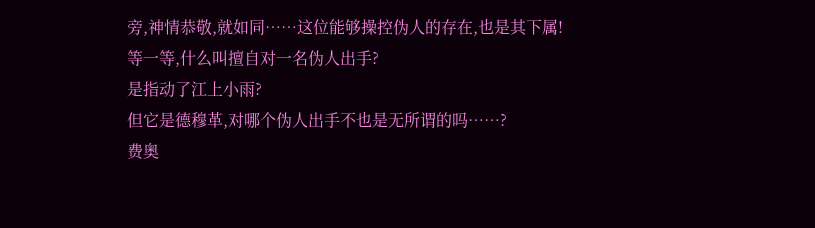旁,神情恭敬,就如同……这位能够操控伪人的存在,也是其下属!
等一等,什么叫擅自对一名伪人出手?
是指动了江上小雨?
但它是德穆革,对哪个伪人出手不也是无所谓的吗……?
费奥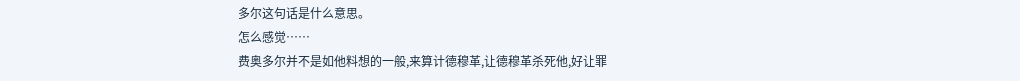多尔这句话是什么意思。
怎么感觉……
费奥多尔并不是如他料想的一般,来算计德穆革,让德穆革杀死他,好让罪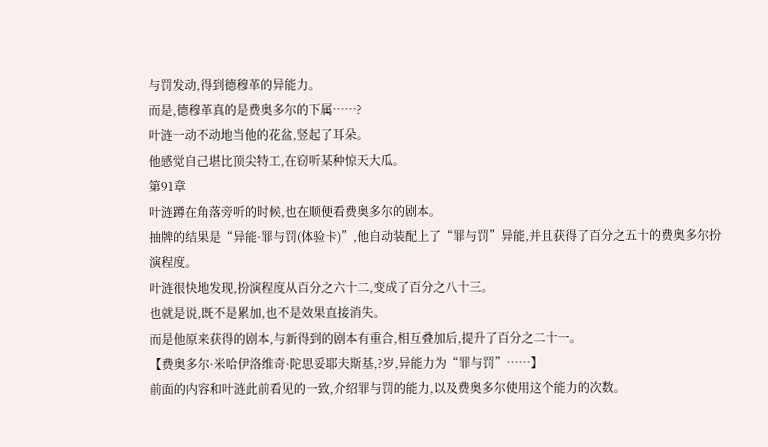与罚发动,得到德穆革的异能力。
而是,德穆革真的是费奥多尔的下属……?
叶涟一动不动地当他的花盆,竖起了耳朵。
他感觉自己堪比顶尖特工,在窃听某种惊天大瓜。
第91章
叶涟蹲在角落旁听的时候,也在顺便看费奥多尔的剧本。
抽牌的结果是“异能·罪与罚(体验卡)”,他自动装配上了“罪与罚”异能,并且获得了百分之五十的费奥多尔扮演程度。
叶涟很快地发现,扮演程度从百分之六十二,变成了百分之八十三。
也就是说,既不是累加,也不是效果直接消失。
而是他原来获得的剧本,与新得到的剧本有重合,相互叠加后,提升了百分之二十一。
【费奥多尔·米哈伊洛维奇·陀思妥耶夫斯基,?岁,异能力为“罪与罚”……】
前面的内容和叶涟此前看见的一致,介绍罪与罚的能力,以及费奥多尔使用这个能力的次数。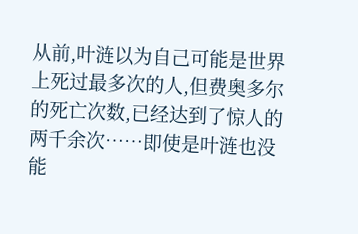从前,叶涟以为自己可能是世界上死过最多次的人,但费奥多尔的死亡次数,已经达到了惊人的两千余次……即使是叶涟也没能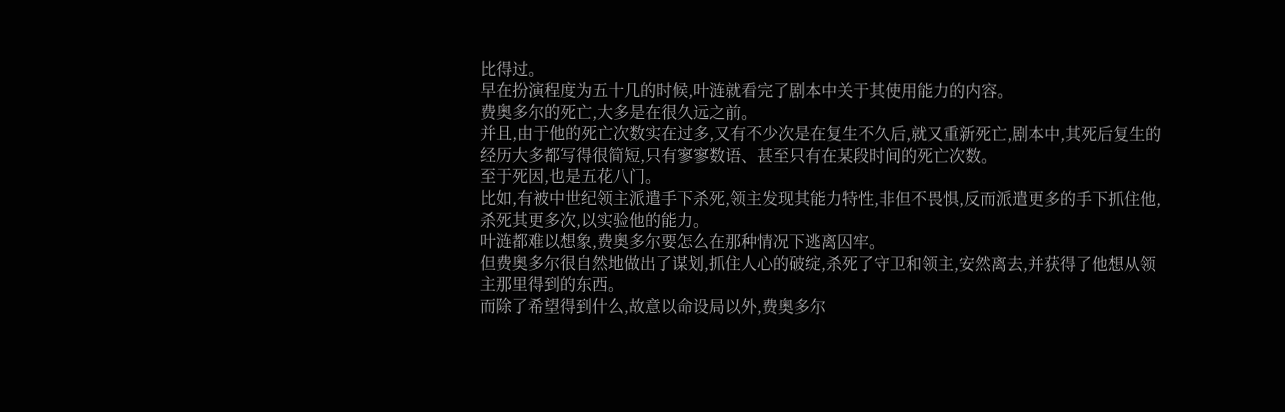比得过。
早在扮演程度为五十几的时候,叶涟就看完了剧本中关于其使用能力的内容。
费奥多尔的死亡,大多是在很久远之前。
并且,由于他的死亡次数实在过多,又有不少次是在复生不久后,就又重新死亡,剧本中,其死后复生的经历大多都写得很简短,只有寥寥数语、甚至只有在某段时间的死亡次数。
至于死因,也是五花八门。
比如,有被中世纪领主派遣手下杀死,领主发现其能力特性,非但不畏惧,反而派遣更多的手下抓住他,杀死其更多次,以实验他的能力。
叶涟都难以想象,费奥多尔要怎么在那种情况下逃离囚牢。
但费奥多尔很自然地做出了谋划,抓住人心的破绽,杀死了守卫和领主,安然离去,并获得了他想从领主那里得到的东西。
而除了希望得到什么,故意以命设局以外,费奥多尔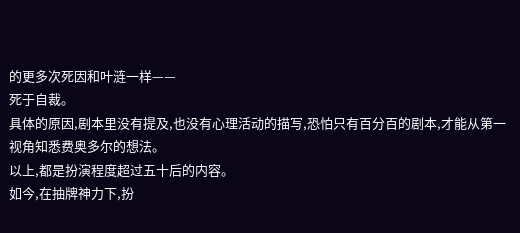的更多次死因和叶涟一样——
死于自裁。
具体的原因,剧本里没有提及,也没有心理活动的描写,恐怕只有百分百的剧本,才能从第一视角知悉费奥多尔的想法。
以上,都是扮演程度超过五十后的内容。
如今,在抽牌神力下,扮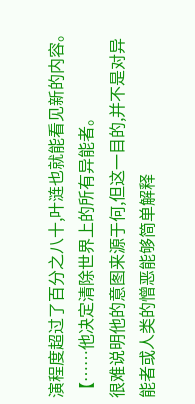演程度超过了百分之八十,叶涟也就能看见新的内容。
【……他决定清除世界上的所有异能者。
很难说明他的意图来源于何,但这一目的,并不是对异能者或人类的憎恶能够简单解释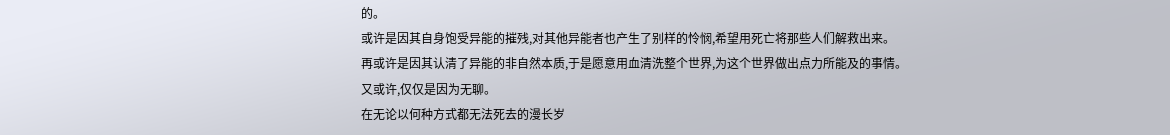的。
或许是因其自身饱受异能的摧残,对其他异能者也产生了别样的怜悯,希望用死亡将那些人们解救出来。
再或许是因其认清了异能的非自然本质,于是愿意用血清洗整个世界,为这个世界做出点力所能及的事情。
又或许,仅仅是因为无聊。
在无论以何种方式都无法死去的漫长岁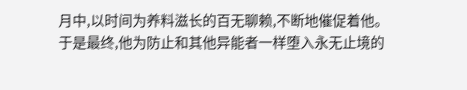月中,以时间为养料滋长的百无聊赖,不断地催促着他。
于是最终,他为防止和其他异能者一样堕入永无止境的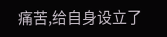痛苦,给自身设立了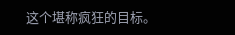这个堪称疯狂的目标。